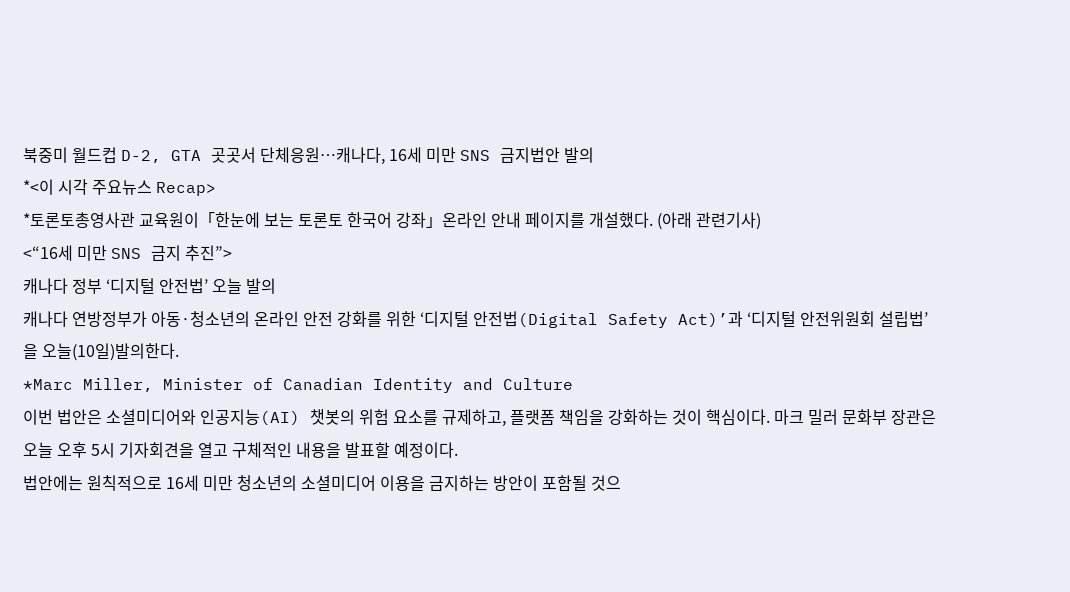북중미 월드컵 D-2, GTA 곳곳서 단체응원…캐나다, 16세 미만 SNS 금지법안 발의
*<이 시각 주요뉴스 Recap>
*토론토총영사관 교육원이「한눈에 보는 토론토 한국어 강좌」온라인 안내 페이지를 개설했다. (아래 관련기사)
<“16세 미만 SNS 금지 추진”>
캐나다 정부 ‘디지털 안전법’ 오늘 발의
캐나다 연방정부가 아동·청소년의 온라인 안전 강화를 위한 ‘디지털 안전법(Digital Safety Act)’과 ‘디지털 안전위원회 설립법’을 오늘(10일)발의한다.
*Marc Miller, Minister of Canadian Identity and Culture
이번 법안은 소셜미디어와 인공지능(AI) 챗봇의 위험 요소를 규제하고, 플랫폼 책임을 강화하는 것이 핵심이다. 마크 밀러 문화부 장관은 오늘 오후 5시 기자회견을 열고 구체적인 내용을 발표할 예정이다.
법안에는 원칙적으로 16세 미만 청소년의 소셜미디어 이용을 금지하는 방안이 포함될 것으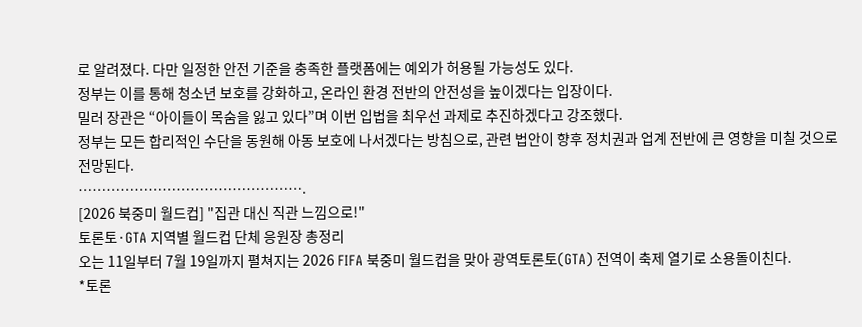로 알려졌다. 다만 일정한 안전 기준을 충족한 플랫폼에는 예외가 허용될 가능성도 있다.
정부는 이를 통해 청소년 보호를 강화하고, 온라인 환경 전반의 안전성을 높이겠다는 입장이다.
밀러 장관은 “아이들이 목숨을 잃고 있다”며 이번 입법을 최우선 과제로 추진하겠다고 강조했다.
정부는 모든 합리적인 수단을 동원해 아동 보호에 나서겠다는 방침으로, 관련 법안이 향후 정치권과 업계 전반에 큰 영향을 미칠 것으로 전망된다.
………………………………………….
[2026 북중미 월드컵] "집관 대신 직관 느낌으로!"
토론토·GTA 지역별 월드컵 단체 응원장 총정리
오는 11일부터 7월 19일까지 펼쳐지는 2026 FIFA 북중미 월드컵을 맞아 광역토론토(GTA) 전역이 축제 열기로 소용돌이친다.
*토론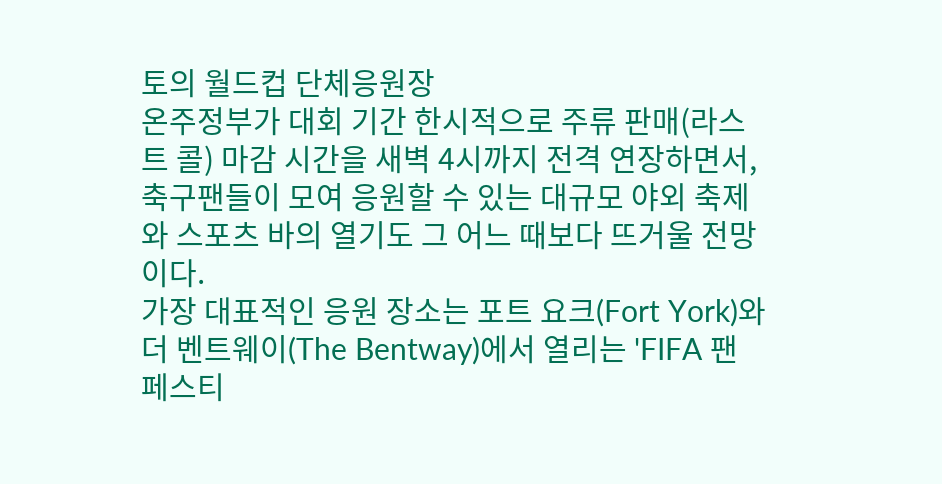토의 월드컵 단체응원장
온주정부가 대회 기간 한시적으로 주류 판매(라스트 콜) 마감 시간을 새벽 4시까지 전격 연장하면서, 축구팬들이 모여 응원할 수 있는 대규모 야외 축제와 스포츠 바의 열기도 그 어느 때보다 뜨거울 전망이다.
가장 대표적인 응원 장소는 포트 요크(Fort York)와 더 벤트웨이(The Bentway)에서 열리는 'FIFA 팬 페스티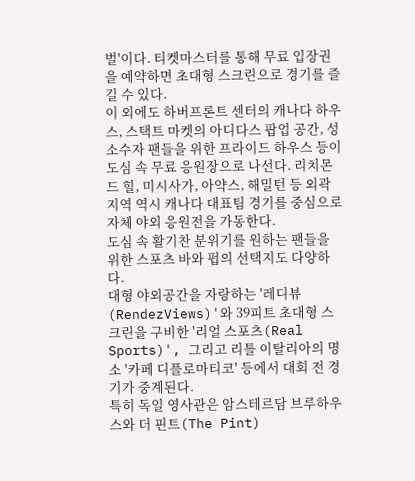벌'이다. 티켓마스터를 통해 무료 입장권을 예약하면 초대형 스크린으로 경기를 즐길 수 있다.
이 외에도 하버프론트 센터의 캐나다 하우스, 스택트 마켓의 아디다스 팝업 공간, 성소수자 팬들을 위한 프라이드 하우스 등이 도심 속 무료 응원장으로 나선다. 리치몬드 힐, 미시사가, 아약스, 해밀턴 등 외곽 지역 역시 캐나다 대표팀 경기를 중심으로 자체 야외 응원전을 가동한다.
도심 속 활기찬 분위기를 원하는 팬들을 위한 스포츠 바와 펍의 선택지도 다양하다.
대형 야외공간을 자랑하는 '레디뷰(RendezViews)'와 39피트 초대형 스크린을 구비한 '리얼 스포츠(Real Sports)', 그리고 리틀 이탈리아의 명소 '카페 디플로마티코' 등에서 대회 전 경기가 중계된다.
특히 독일 영사관은 암스테르담 브루하우스와 더 핀트(The Pint)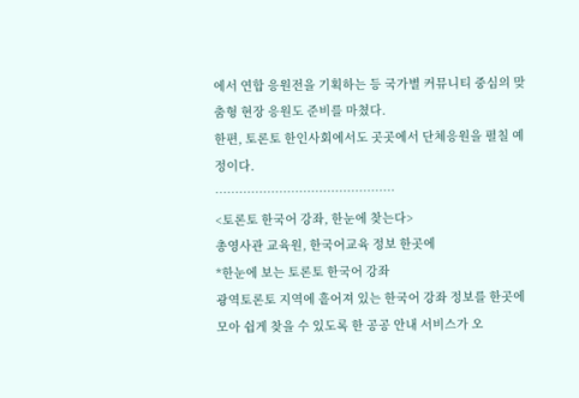에서 연합 응원전을 기획하는 등 국가별 커뮤니티 중심의 맞춤형 현장 응원도 준비를 마쳤다.
한편, 토론토 한인사회에서도 곳곳에서 단체응원을 펼칠 예정이다.
………………………………………
<토론토 한국어 강좌, 한눈에 찾는다>
총영사관 교육원, 한국어교육 정보 한곳에
*한눈에 보는 토론토 한국어 강좌
광역토론토 지역에 흩어져 있는 한국어 강좌 정보를 한곳에 모아 쉽게 찾을 수 있도록 한 공공 안내 서비스가 오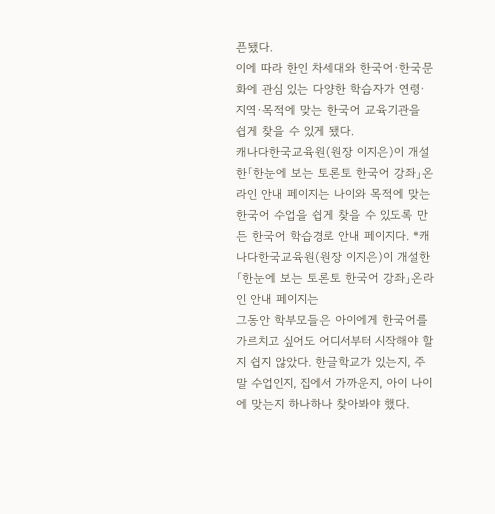픈됐다.
이에 따라 한인 차세대와 한국어·한국문화에 관심 있는 다양한 학습자가 연령·지역·목적에 맞는 한국어 교육기관을 쉽게 찾을 수 있게 됐다.
캐나다한국교육원(원장 이지은)이 개설한「한눈에 보는 토론토 한국어 강좌」온라인 안내 페이지는 나이와 목적에 맞는 한국어 수업을 쉽게 찾을 수 있도록 만든 한국어 학습경로 안내 페이지다. *캐나다한국교육원(원장 이지은)이 개설한「한눈에 보는 토론토 한국어 강좌」온라인 안내 페이지는
그동안 학부모들은 아이에게 한국어를 가르치고 싶어도 어디서부터 시작해야 할지 쉽지 않았다. 한글학교가 있는지, 주말 수업인지, 집에서 가까운지, 아이 나이에 맞는지 하나하나 찾아봐야 했다.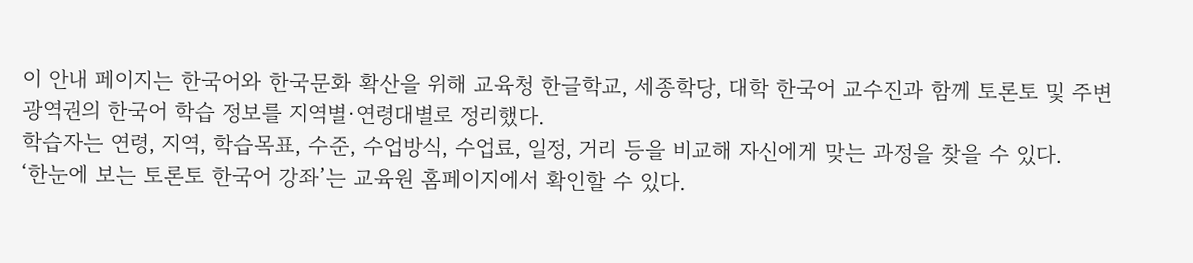이 안내 페이지는 한국어와 한국문화 확산을 위해 교육청 한글학교, 세종학당, 대학 한국어 교수진과 함께 토론토 및 주변 광역권의 한국어 학습 정보를 지역별·연령대별로 정리했다.
학습자는 연령, 지역, 학습목표, 수준, 수업방식, 수업료, 일정, 거리 등을 비교해 자신에게 맞는 과정을 찾을 수 있다.
‘한눈에 보는 토론토 한국어 강좌’는 교육원 홈페이지에서 확인할 수 있다.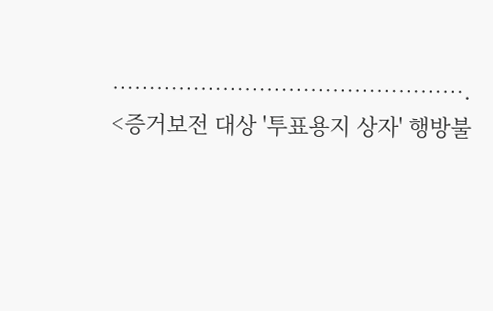………………………………………….
<증거보전 대상 '투표용지 상자' 행방불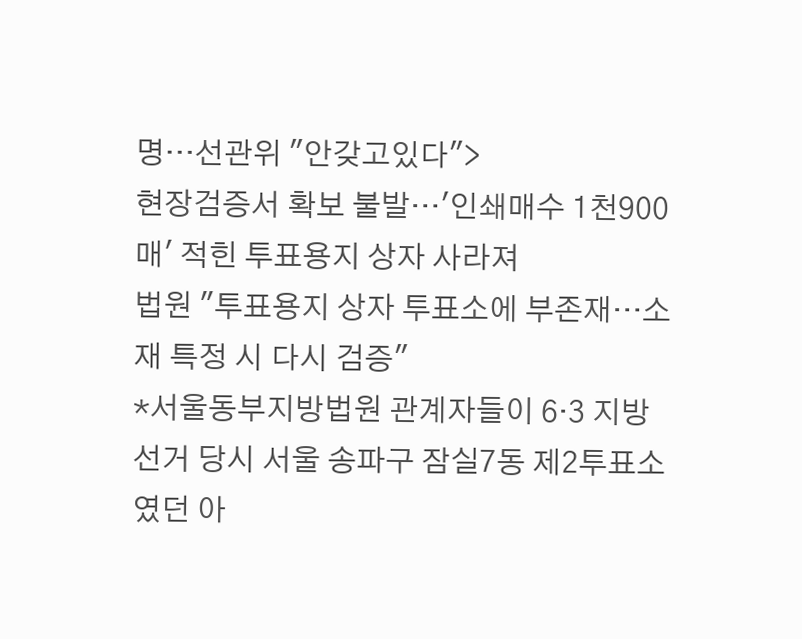명…선관위 "안갖고있다">
현장검증서 확보 불발…'인쇄매수 1천900매' 적힌 투표용지 상자 사라져
법원 "투표용지 상자 투표소에 부존재…소재 특정 시 다시 검증"
*서울동부지방법원 관계자들이 6·3 지방선거 당시 서울 송파구 잠실7동 제2투표소였던 아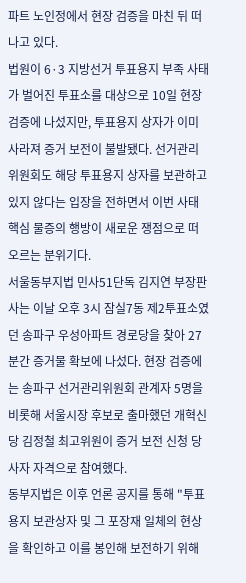파트 노인정에서 현장 검증을 마친 뒤 떠나고 있다.
법원이 6·3 지방선거 투표용지 부족 사태가 벌어진 투표소를 대상으로 10일 현장 검증에 나섰지만, 투표용지 상자가 이미 사라져 증거 보전이 불발됐다. 선거관리위원회도 해당 투표용지 상자를 보관하고 있지 않다는 입장을 전하면서 이번 사태 핵심 물증의 행방이 새로운 쟁점으로 떠오르는 분위기다.
서울동부지법 민사51단독 김지연 부장판사는 이날 오후 3시 잠실7동 제2투표소였던 송파구 우성아파트 경로당을 찾아 27분간 증거물 확보에 나섰다. 현장 검증에는 송파구 선거관리위원회 관계자 5명을 비롯해 서울시장 후보로 출마했던 개혁신당 김정철 최고위원이 증거 보전 신청 당사자 자격으로 참여했다.
동부지법은 이후 언론 공지를 통해 "투표용지 보관상자 및 그 포장재 일체의 현상을 확인하고 이를 봉인해 보전하기 위해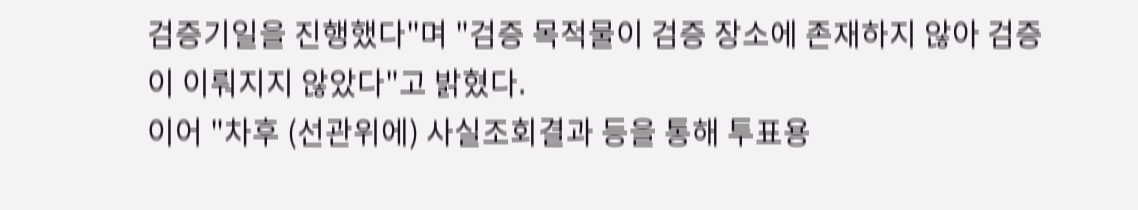검증기일을 진행했다"며 "검증 목적물이 검증 장소에 존재하지 않아 검증이 이뤄지지 않았다"고 밝혔다.
이어 "차후 (선관위에) 사실조회결과 등을 통해 투표용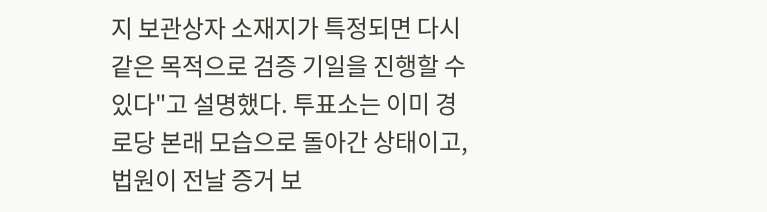지 보관상자 소재지가 특정되면 다시 같은 목적으로 검증 기일을 진행할 수 있다"고 설명했다. 투표소는 이미 경로당 본래 모습으로 돌아간 상태이고, 법원이 전날 증거 보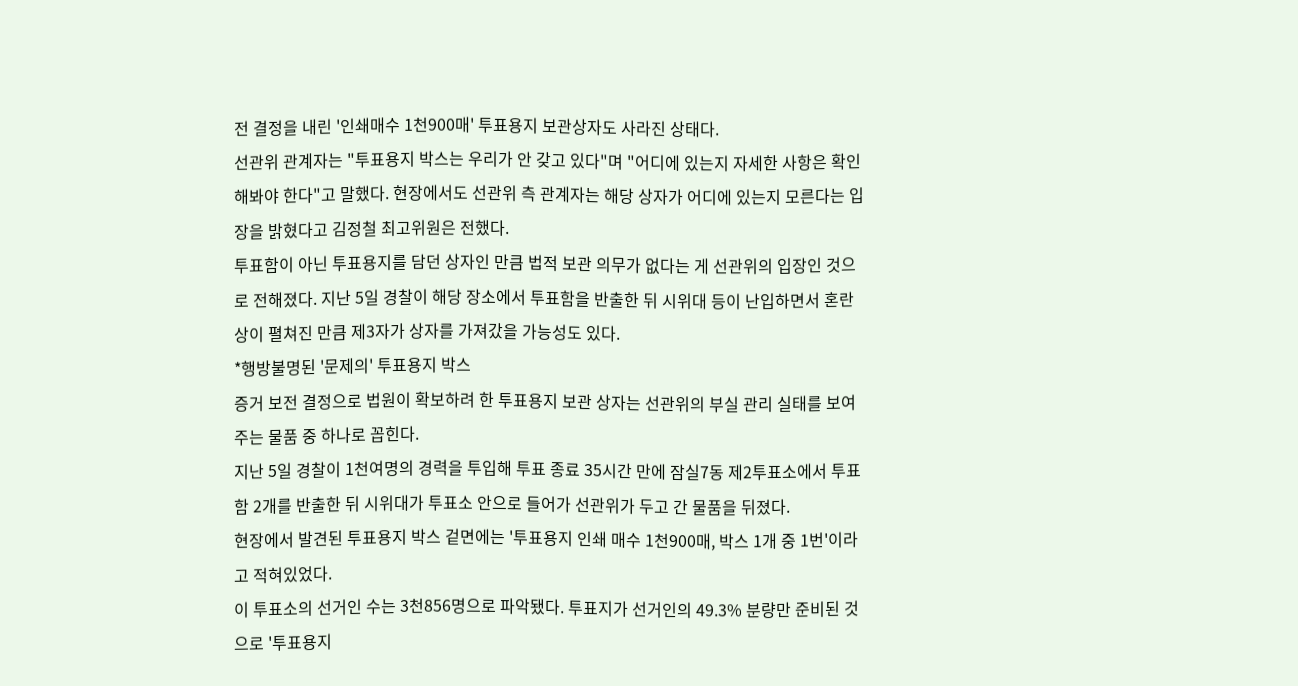전 결정을 내린 '인쇄매수 1천900매' 투표용지 보관상자도 사라진 상태다.
선관위 관계자는 "투표용지 박스는 우리가 안 갖고 있다"며 "어디에 있는지 자세한 사항은 확인해봐야 한다"고 말했다. 현장에서도 선관위 측 관계자는 해당 상자가 어디에 있는지 모른다는 입장을 밝혔다고 김정철 최고위원은 전했다.
투표함이 아닌 투표용지를 담던 상자인 만큼 법적 보관 의무가 없다는 게 선관위의 입장인 것으로 전해졌다. 지난 5일 경찰이 해당 장소에서 투표함을 반출한 뒤 시위대 등이 난입하면서 혼란상이 펼쳐진 만큼 제3자가 상자를 가져갔을 가능성도 있다.
*행방불명된 '문제의' 투표용지 박스
증거 보전 결정으로 법원이 확보하려 한 투표용지 보관 상자는 선관위의 부실 관리 실태를 보여주는 물품 중 하나로 꼽힌다.
지난 5일 경찰이 1천여명의 경력을 투입해 투표 종료 35시간 만에 잠실7동 제2투표소에서 투표함 2개를 반출한 뒤 시위대가 투표소 안으로 들어가 선관위가 두고 간 물품을 뒤졌다.
현장에서 발견된 투표용지 박스 겉면에는 '투표용지 인쇄 매수 1천900매, 박스 1개 중 1번'이라고 적혀있었다.
이 투표소의 선거인 수는 3천856명으로 파악됐다. 투표지가 선거인의 49.3% 분량만 준비된 것으로 '투표용지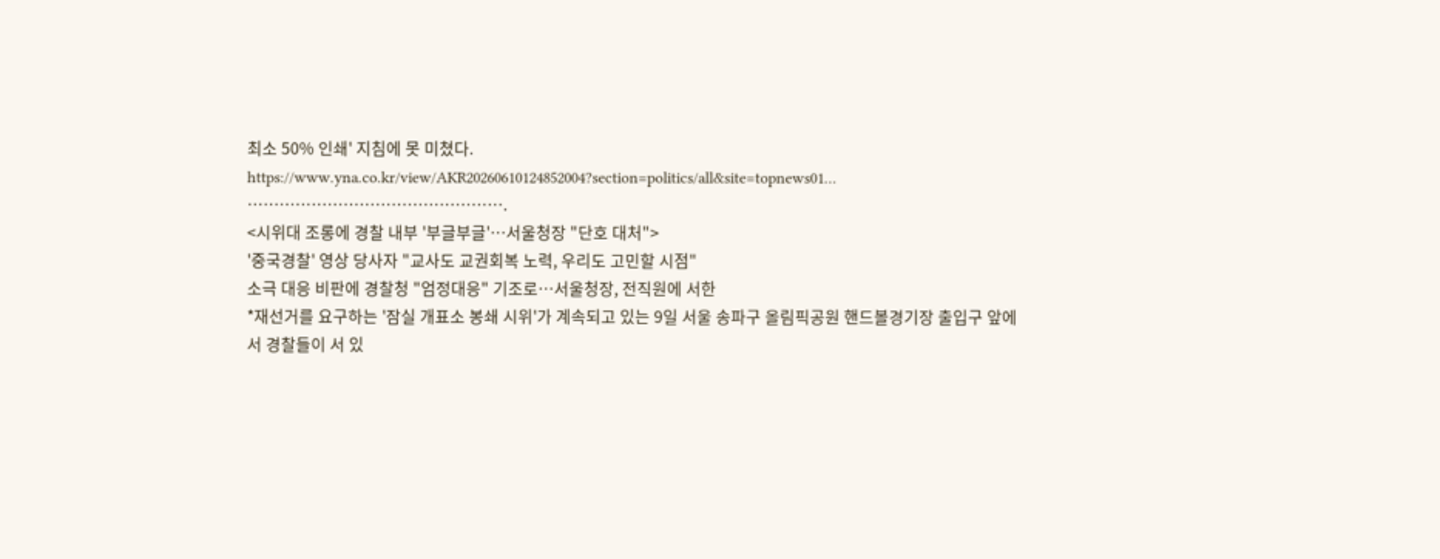최소 50% 인쇄' 지침에 못 미쳤다.
https://www.yna.co.kr/view/AKR20260610124852004?section=politics/all&site=topnews01…
………………………………………….
<시위대 조롱에 경찰 내부 '부글부글'…서울청장 "단호 대처">
'중국경찰' 영상 당사자 "교사도 교권회복 노력, 우리도 고민할 시점"
소극 대응 비판에 경찰청 "엄정대응" 기조로…서울청장, 전직원에 서한
*재선거를 요구하는 '잠실 개표소 봉쇄 시위'가 계속되고 있는 9일 서울 송파구 올림픽공원 핸드볼경기장 출입구 앞에서 경찰들이 서 있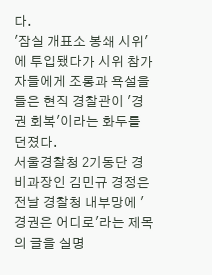다.
'잠실 개표소 봉쇄 시위'에 투입됐다가 시위 참가자들에게 조롱과 욕설을 들은 현직 경찰관이 '경권 회복'이라는 화두를 던졌다.
서울경찰청 2기동단 경비과장인 김민규 경정은 전날 경찰청 내부망에 '경권은 어디로'라는 제목의 글을 실명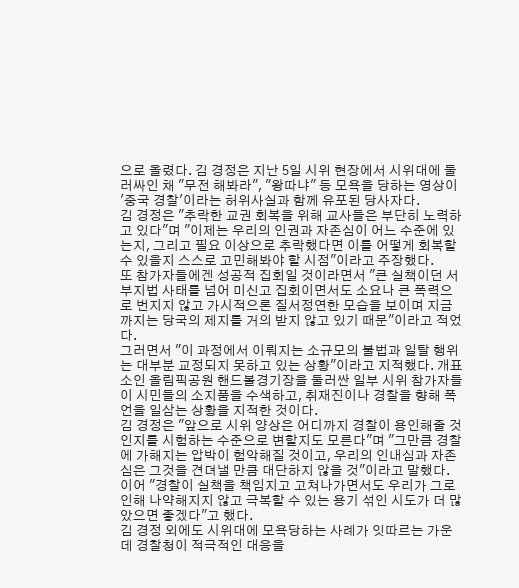으로 올렸다. 김 경정은 지난 5일 시위 현장에서 시위대에 둘러싸인 채 "무전 해봐라", "왕따냐" 등 모욕을 당하는 영상이 '중국 경찰'이라는 허위사실과 함께 유포된 당사자다.
김 경정은 "추락한 교권 회복을 위해 교사들은 부단히 노력하고 있다"며 "이제는 우리의 인권과 자존심이 어느 수준에 있는지, 그리고 필요 이상으로 추락했다면 이를 어떻게 회복할 수 있을지 스스로 고민해봐야 할 시점"이라고 주장했다.
또 참가자들에겐 성공적 집회일 것이라면서 "큰 실책이던 서부지법 사태를 넘어 미신고 집회이면서도 소요나 큰 폭력으로 번지지 않고 가시적으론 질서정연한 모습을 보이며 지금까지는 당국의 제지를 거의 받지 않고 있기 때문"이라고 적었다.
그러면서 "이 과정에서 이뤄지는 소규모의 불법과 일탈 행위는 대부분 교정되지 못하고 있는 상황"이라고 지적했다. 개표소인 올림픽공원 핸드볼경기장을 둘러싼 일부 시위 참가자들이 시민들의 소지품을 수색하고, 취재진이나 경찰을 향해 폭언을 일삼는 상황을 지적한 것이다.
김 경정은 "앞으로 시위 양상은 어디까지 경찰이 용인해줄 것인지를 시험하는 수준으로 변할지도 모른다"며 "그만큼 경찰에 가해지는 압박이 험악해질 것이고, 우리의 인내심과 자존심은 그것을 견뎌낼 만큼 대단하지 않을 것"이라고 말했다.
이어 "경찰이 실책을 책임지고 고쳐나가면서도 우리가 그로 인해 나약해지지 않고 극복할 수 있는 용기 섞인 시도가 더 많았으면 좋겠다"고 했다.
김 경정 외에도 시위대에 모욕당하는 사례가 잇따르는 가운데 경찰청이 적극적인 대응을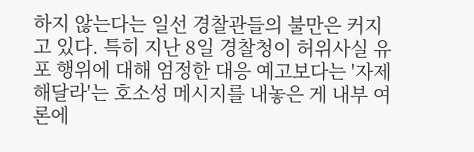하지 않는다는 일선 경찰관들의 불만은 커지고 있다. 특히 지난 8일 경찰청이 허위사실 유포 행위에 대해 엄정한 대응 예고보다는 '자제해달라'는 호소성 메시지를 내놓은 게 내부 여론에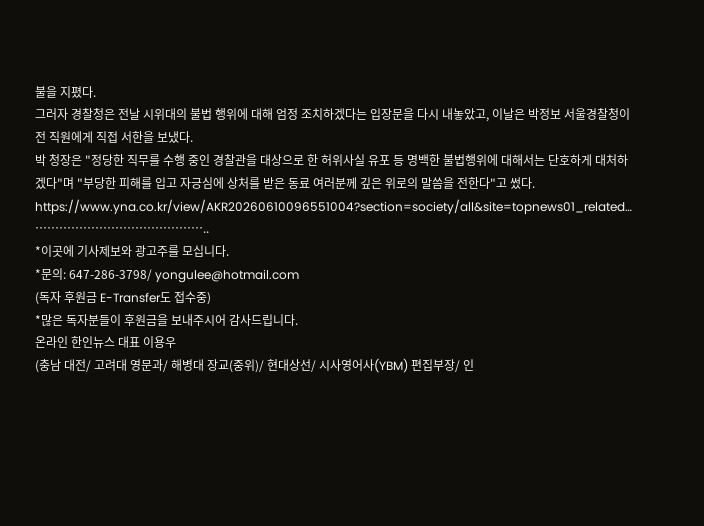불을 지폈다.
그러자 경찰청은 전날 시위대의 불법 행위에 대해 엄정 조치하겠다는 입장문을 다시 내놓았고, 이날은 박정보 서울경찰청이 전 직원에게 직접 서한을 보냈다.
박 청장은 "정당한 직무를 수행 중인 경찰관을 대상으로 한 허위사실 유포 등 명백한 불법행위에 대해서는 단호하게 대처하겠다"며 "부당한 피해를 입고 자긍심에 상처를 받은 동료 여러분께 깊은 위로의 말씀을 전한다"고 썼다.
https://www.yna.co.kr/view/AKR20260610096551004?section=society/all&site=topnews01_related…
……………………………………..
*이곳에 기사제보와 광고주를 모십니다.
*문의: 647-286-3798/ yongulee@hotmail.com
(독자 후원금 E-Transfer도 접수중)
*많은 독자분들이 후원금을 보내주시어 감사드립니다.
온라인 한인뉴스 대표 이용우
(충남 대전/ 고려대 영문과/ 해병대 장교(중위)/ 현대상선/ 시사영어사(YBM) 편집부장/ 인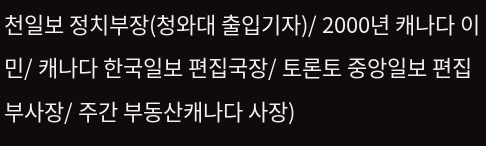천일보 정치부장(청와대 출입기자)/ 2000년 캐나다 이민/ 캐나다 한국일보 편집국장/ 토론토 중앙일보 편집부사장/ 주간 부동산캐나다 사장)